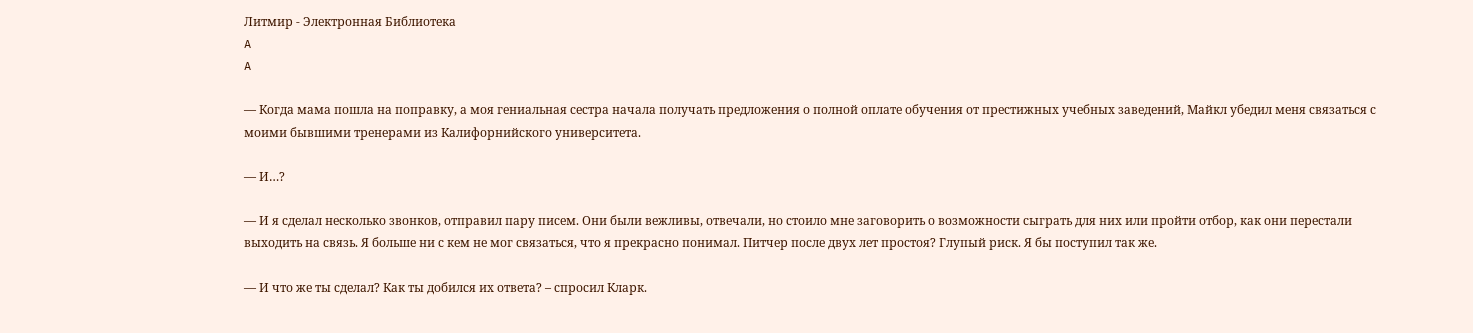Литмир - Электронная Библиотека
A
A

— Когда мама пошла на поправку, а моя гениальная сестра начала получать предложения о полной оплате обучения от престижных учебных заведений, Майкл убедил меня связаться с моими бывшими тренерами из Калифорнийского университета.

— И…?

— И я сделал несколько звонков, отправил пару писем. Они были вежливы, отвечали, но стоило мне заговорить о возможности сыграть для них или пройти отбор, как они перестали выходить на связь. Я больше ни с кем не мог связаться, что я прекрасно понимал. Питчер после двух лет простоя? Глупый риск. Я бы поступил так же.

— И что же ты сделал? Как ты добился их ответа? – спросил Кларк.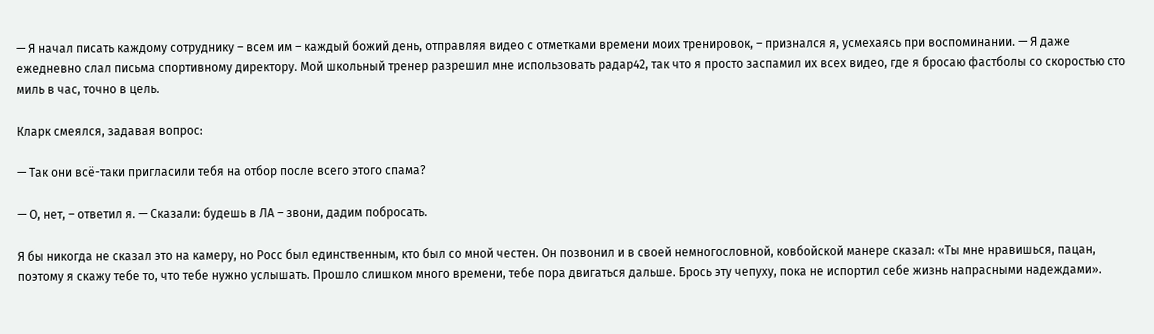— Я начал писать каждому сотруднику – всем им – каждый божий день, отправляя видео с отметками времени моих тренировок, – признался я, усмехаясь при воспоминании. — Я даже ежедневно слал письма спортивному директору. Мой школьный тренер разрешил мне использовать радар42, так что я просто заспамил их всех видео, где я бросаю фастболы со скоростью сто миль в час, точно в цель.

Кларк смеялся, задавая вопрос:

— Так они всё-таки пригласили тебя на отбор после всего этого спама?

— О, нет, – ответил я. — Сказали: будешь в ЛА – звони, дадим побросать.

Я бы никогда не сказал это на камеру, но Росс был единственным, кто был со мной честен. Он позвонил и в своей немногословной, ковбойской манере сказал: «Ты мне нравишься, пацан, поэтому я скажу тебе то, что тебе нужно услышать. Прошло слишком много времени, тебе пора двигаться дальше. Брось эту чепуху, пока не испортил себе жизнь напрасными надеждами».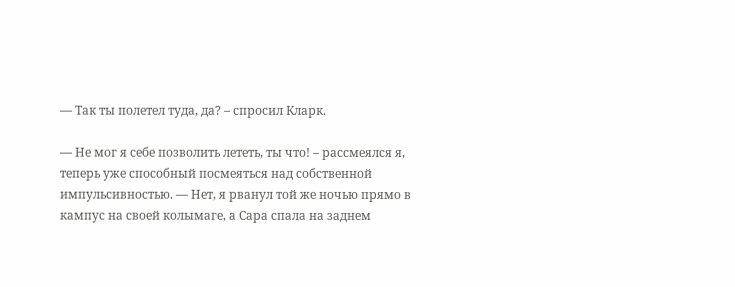— Так ты полетел туда, да? – спросил Кларк.

— Не мог я себе позволить лететь, ты что! – рассмеялся я, теперь уже способный посмеяться над собственной импульсивностью. — Нет, я рванул той же ночью прямо в кампус на своей колымаге, а Сара спала на заднем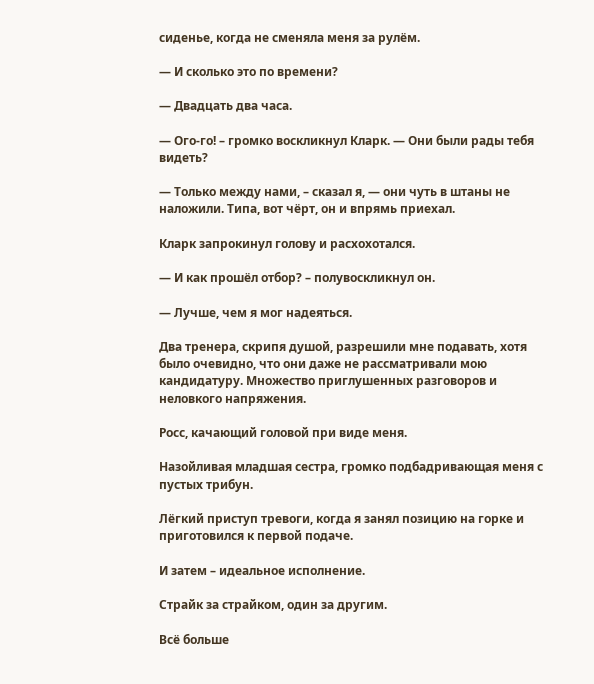сиденье, когда не сменяла меня за рулём.

— И сколько это по времени?

— Двадцать два часа.

— Ого-го! – громко воскликнул Кларк. — Они были рады тебя видеть?

— Только между нами, – сказал я, — они чуть в штаны не наложили. Типа, вот чёрт, он и впрямь приехал.

Кларк запрокинул голову и расхохотался.

— И как прошёл отбор? – полувоскликнул он.

— Лучше, чем я мог надеяться.

Два тренера, скрипя душой, разрешили мне подавать, хотя было очевидно, что они даже не рассматривали мою кандидатуру. Множество приглушенных разговоров и неловкого напряжения.

Росс, качающий головой при виде меня.

Назойливая младшая сестра, громко подбадривающая меня с пустых трибун.

Лёгкий приступ тревоги, когда я занял позицию на горке и приготовился к первой подаче.

И затем – идеальное исполнение.

Страйк за страйком, один за другим.

Всё больше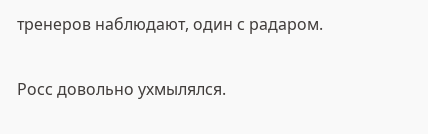тренеров наблюдают, один с радаром.

Росс довольно ухмылялся.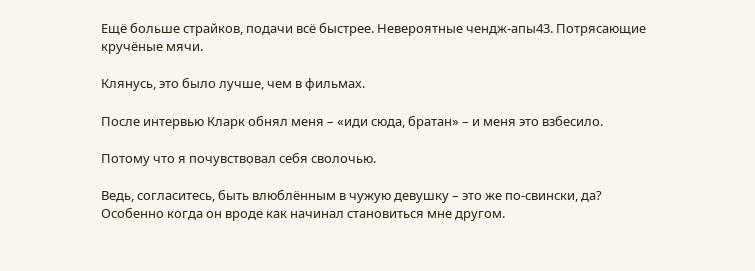Ещё больше страйков, подачи всё быстрее. Невероятные чендж-апы43. Потрясающие кручёные мячи.

Клянусь, это было лучше, чем в фильмах.

После интервью Кларк обнял меня – «иди сюда, братан» – и меня это взбесило.

Потому что я почувствовал себя сволочью.

Ведь, согласитесь, быть влюблённым в чужую девушку – это же по-свински, да? Особенно когда он вроде как начинал становиться мне другом.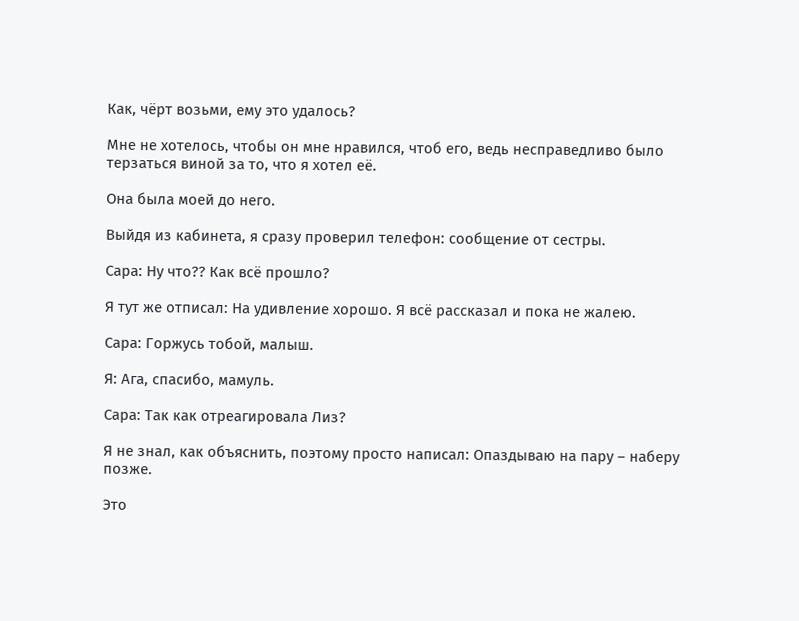Как, чёрт возьми, ему это удалось?

Мне не хотелось, чтобы он мне нравился, чтоб его, ведь несправедливо было терзаться виной за то, что я хотел её.

Она была моей до него.

Выйдя из кабинета, я сразу проверил телефон: сообщение от сестры.

Сара: Ну что?? Как всё прошло?

Я тут же отписал: На удивление хорошо. Я всё рассказал и пока не жалею.

Сара: Горжусь тобой, малыш.

Я: Ага, спасибо, мамуль.

Сара: Так как отреагировала Лиз?

Я не знал, как объяснить, поэтому просто написал: Опаздываю на пару – наберу позже.

Это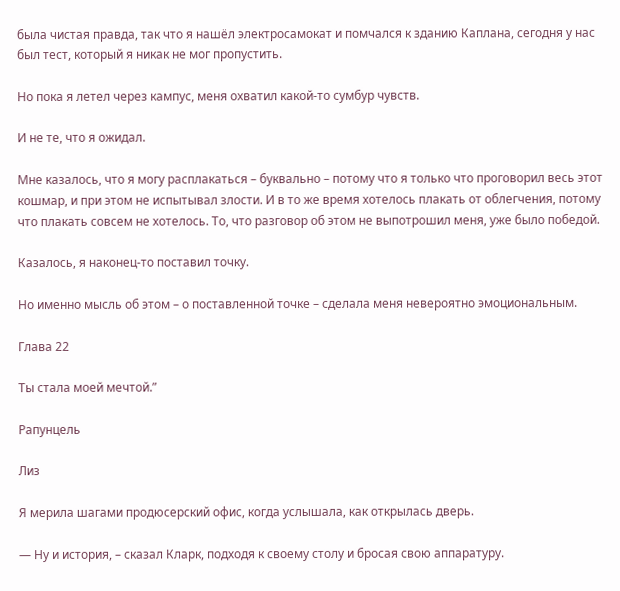была чистая правда, так что я нашёл электросамокат и помчался к зданию Каплана, сегодня у нас был тест, который я никак не мог пропустить.

Но пока я летел через кампус, меня охватил какой-то сумбур чувств.

И не те, что я ожидал.

Мне казалось, что я могу расплакаться – буквально – потому что я только что проговорил весь этот кошмар, и при этом не испытывал злости. И в то же время хотелось плакать от облегчения, потому что плакать совсем не хотелось. То, что разговор об этом не выпотрошил меня, уже было победой.

Казалось, я наконец-то поставил точку.

Но именно мысль об этом – о поставленной точке – сделала меня невероятно эмоциональным.

Глава 22

Ты стала моей мечтой.”

Рапунцель

Лиз

Я мерила шагами продюсерский офис, когда услышала, как открылась дверь.

— Ну и история, – сказал Кларк, подходя к своему столу и бросая свою аппаратуру.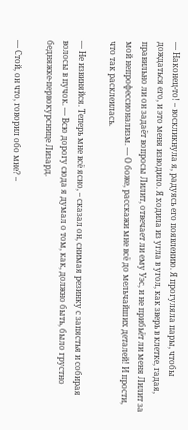— Наконец-то! – воскликнула я, радуясь его появлению. Я прогуляла пары, чтобы дождаться его, и это меня изводило. Я ходила из угла в угол, как зверь в клетке, гадая, правильно ли он задаёт вопросы Лилит, отвечает ли ему Уэс, и не прибьёт ли меня Лилит за мой непрофессионализм. — О боже, расскажи мне всё до мельчайших деталей! И прости, что так расклеилась.

— Не извиняйся. Теперь мне всё ясно, – сказал он, снимая резинку с запястья и собирая волосы в пучок. — Всю дорогу сюда я думал о том, как, должно быть, было грустно бедняжке-первокурснице Лизард.

— Стой, он что, говорил обо мне? –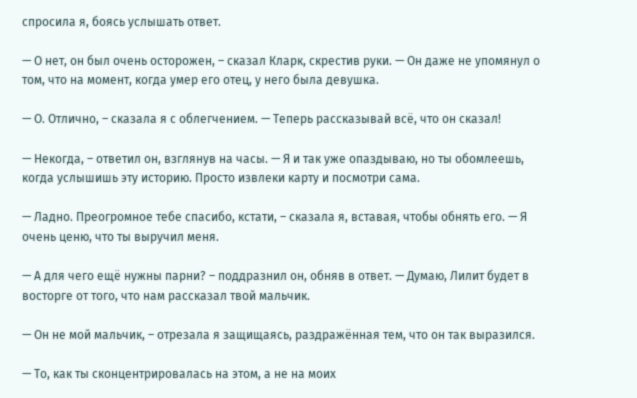спросила я, боясь услышать ответ.

— О нет, он был очень осторожен, – сказал Кларк, скрестив руки. — Он даже не упомянул о том, что на момент, когда умер его отец, у него была девушка.

— О. Отлично, – сказала я с облегчением. — Теперь рассказывай всё, что он сказал!

— Некогда, – ответил он, взглянув на часы. — Я и так уже опаздываю, но ты обомлеешь, когда услышишь эту историю. Просто извлеки карту и посмотри сама.

— Ладно. Преогромное тебе спасибо, кстати, – сказала я, вставая, чтобы обнять его. — Я очень ценю, что ты выручил меня.

— А для чего ещё нужны парни? – поддразнил он, обняв в ответ. — Думаю, Лилит будет в восторге от того, что нам рассказал твой мальчик.

— Он не мой мальчик, – отрезала я защищаясь, раздражённая тем, что он так выразился.

— То, как ты сконцентрировалась на этом, а не на моих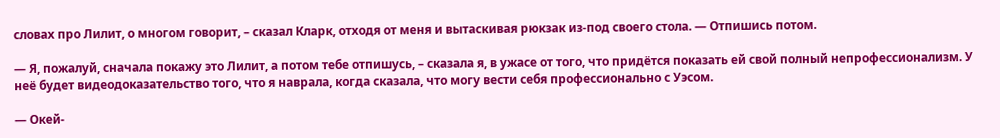словах про Лилит, о многом говорит, – сказал Кларк, отходя от меня и вытаскивая рюкзак из-под своего стола. — Отпишись потом.

— Я, пожалуй, сначала покажу это Лилит, а потом тебе отпишусь, – сказала я, в ужасе от того, что придётся показать ей свой полный непрофессионализм. У неё будет видеодоказательство того, что я наврала, когда сказала, что могу вести себя профессионально с Уэсом.

— Окей-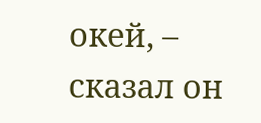окей, – сказал он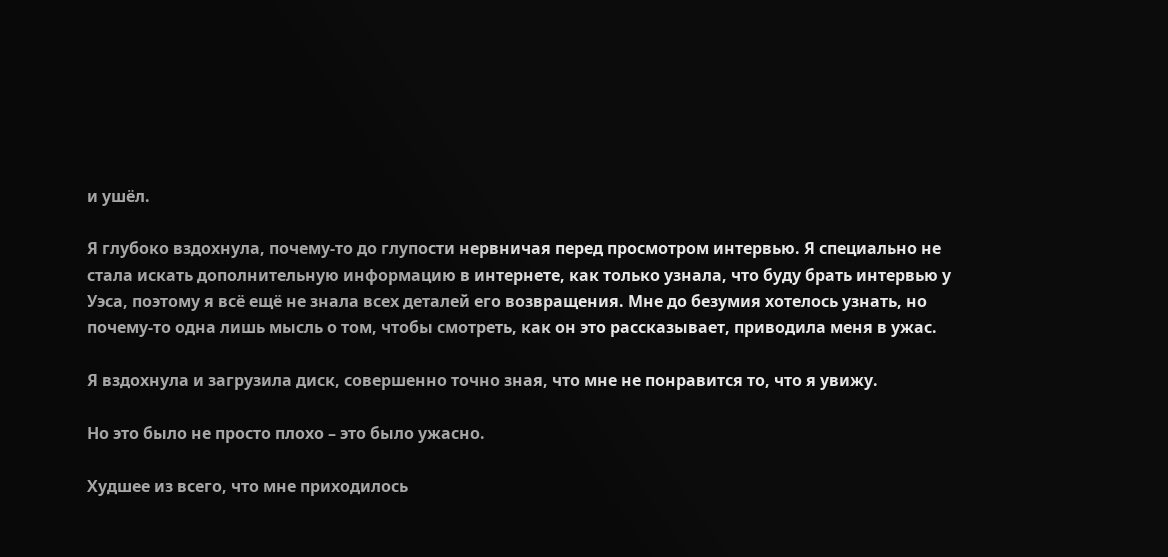и ушёл.

Я глубоко вздохнула, почему-то до глупости нервничая перед просмотром интервью. Я специально не стала искать дополнительную информацию в интернете, как только узнала, что буду брать интервью у Уэса, поэтому я всё ещё не знала всех деталей его возвращения. Мне до безумия хотелось узнать, но почему-то одна лишь мысль о том, чтобы смотреть, как он это рассказывает, приводила меня в ужас.

Я вздохнула и загрузила диск, совершенно точно зная, что мне не понравится то, что я увижу.

Но это было не просто плохо – это было ужасно.

Худшее из всего, что мне приходилось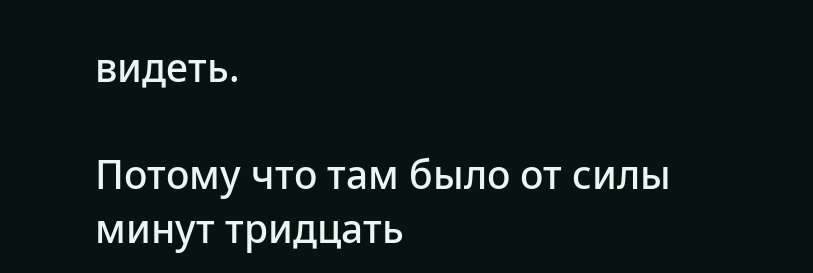видеть.

Потому что там было от силы минут тридцать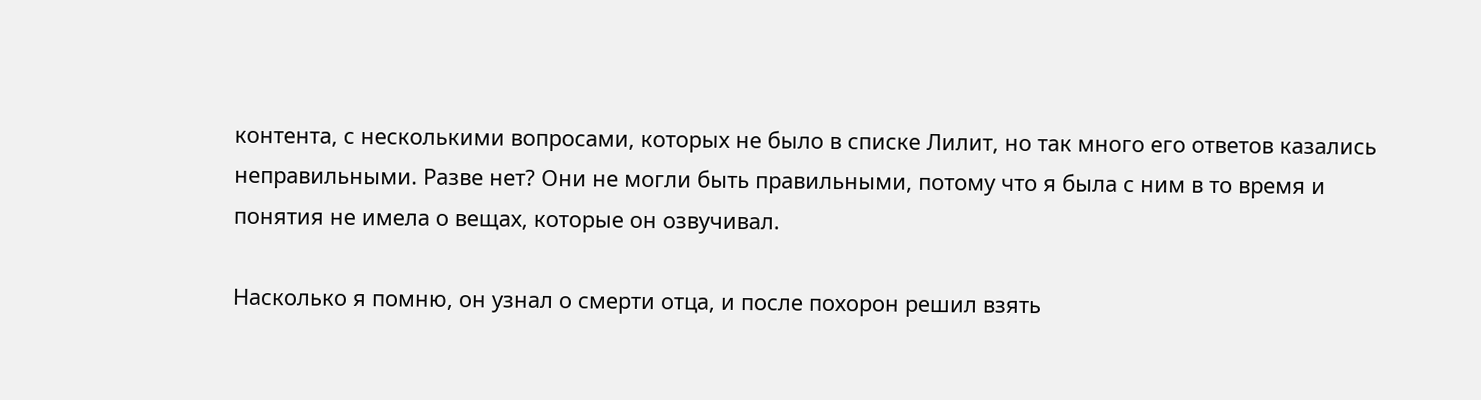контента, с несколькими вопросами, которых не было в списке Лилит, но так много его ответов казались неправильными. Разве нет? Они не могли быть правильными, потому что я была с ним в то время и понятия не имела о вещах, которые он озвучивал.

Насколько я помню, он узнал о смерти отца, и после похорон решил взять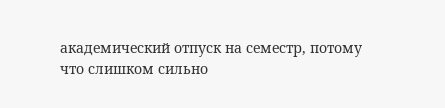академический отпуск на семестр, потому что слишком сильно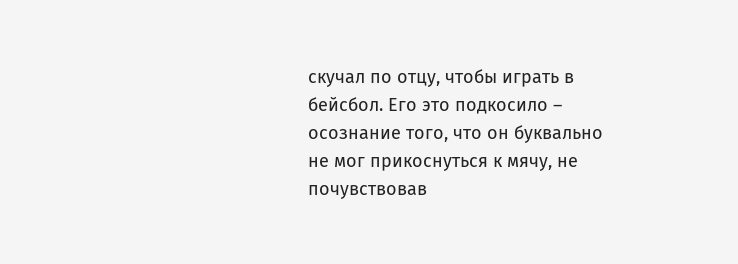скучал по отцу, чтобы играть в бейсбол. Его это подкосило – осознание того, что он буквально не мог прикоснуться к мячу, не почувствовав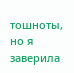тошноты, но я заверила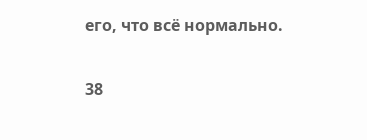его, что всё нормально.

38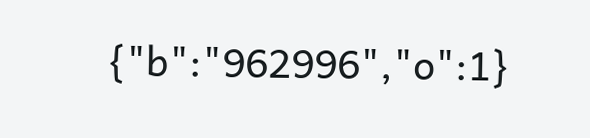{"b":"962996","o":1}